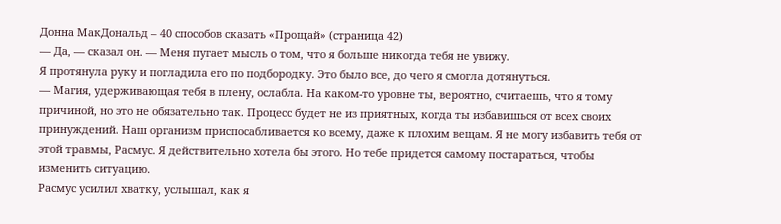Донна МакДональд – 40 способов сказать «Прощай» (страница 42)
— Да, — сказал он. — Меня пугает мысль о том, что я больше никогда тебя не увижу.
Я протянула руку и погладила его по подбородку. Это было все, до чего я смогла дотянуться.
— Магия, удерживающая тебя в плену, ослабла. На каком-то уровне ты, вероятно, считаешь, что я тому причиной, но это не обязательно так. Процесс будет не из приятных, когда ты избавишься от всех своих принуждений. Наш организм приспосабливается ко всему, даже к плохим вещам. Я не могу избавить тебя от этой травмы, Расмус. Я действительно хотела бы этого. Но тебе придется самому постараться, чтобы изменить ситуацию.
Расмус усилил хватку, услышал, как я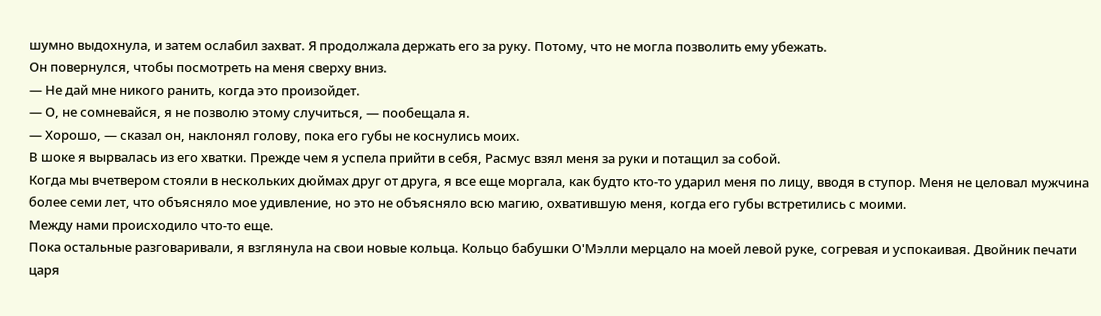шумно выдохнула, и затем ослабил захват. Я продолжала держать его за руку. Потому, что не могла позволить ему убежать.
Он повернулся, чтобы посмотреть на меня сверху вниз.
— Не дай мне никого ранить, когда это произойдет.
— О, не сомневайся, я не позволю этому случиться, — пообещала я.
— Хорошо, — сказал он, наклонял голову, пока его губы не коснулись моих.
В шоке я вырвалась из его хватки. Прежде чем я успела прийти в себя, Расмус взял меня за руки и потащил за собой.
Когда мы вчетвером стояли в нескольких дюймах друг от друга, я все еще моргала, как будто кто-то ударил меня по лицу, вводя в ступор. Меня не целовал мужчина более семи лет, что объясняло мое удивление, но это не объясняло всю магию, охватившую меня, когда его губы встретились с моими.
Между нами происходило что-то еще.
Пока остальные разговаривали, я взглянула на свои новые кольца. Кольцо бабушки О'Мэлли мерцало на моей левой руке, согревая и успокаивая. Двойник печати царя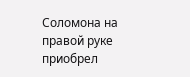Соломона на правой руке приобрел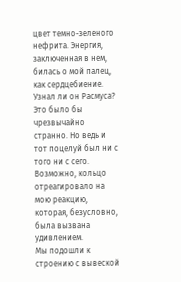цвет темно-зеленого нефрита. Энергия, заключенная в нем, билась о мой палец, как сердцебиение. Узнал ли он Расмуса? Это было бы чрезвычайно странно. Но ведь и тот поцелуй был ни с того ни с сего.
Возможно, кольцо отреагировало на мою реакцию, которая, безусловно, была вызвана удивлением.
Мы подошли к строению с вывеской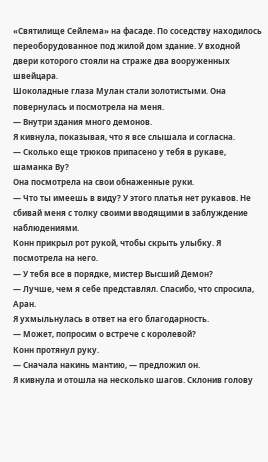«Святилище Сейлема» на фасаде. По соседству находилось переоборудованное под жилой дом здание. У входной двери которого стояли на страже два вооруженных швейцара.
Шоколадные глаза Мулан стали золотистыми. Она повернулась и посмотрела на меня.
— Внутри здания много демонов.
Я кивнула, показывая, что я все слышала и согласна.
— Сколько еще трюков припасено у тебя в рукаве, шаманка Ву?
Она посмотрела на свои обнаженные руки.
— Что ты имеешь в виду? У этого платья нет рукавов. Не сбивай меня с толку своими вводящими в заблуждение наблюдениями.
Конн прикрыл рот рукой, чтобы скрыть улыбку. Я посмотрела на него.
— У тебя все в порядке, мистер Высший Демон?
— Лучше, чем я себе представлял. Спасибо, что спросила, Аран.
Я ухмыльнулась в ответ на его благодарность.
— Может, попросим о встрече с королевой?
Конн протянул руку.
— Сначала накинь мантию, — предложил он.
Я кивнула и отошла на несколько шагов. Склонив голову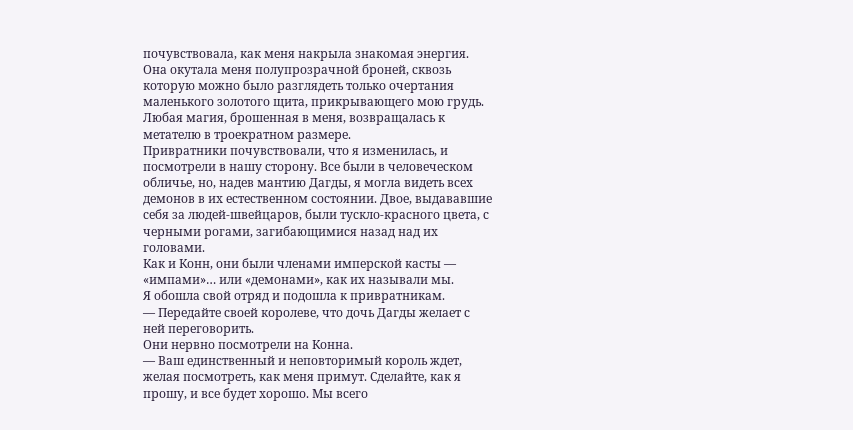почувствовала, как меня накрыла знакомая энергия. Она окутала меня полупрозрачной броней, сквозь которую можно было разглядеть только очертания маленького золотого щита, прикрывающего мою грудь. Любая магия, брошенная в меня, возвращалась к метателю в троекратном размере.
Привратники почувствовали, что я изменилась, и посмотрели в нашу сторону. Все были в человеческом обличье, но, надев мантию Дагды, я могла видеть всех демонов в их естественном состоянии. Двое, выдававшие себя за людей-швейцаров, были тускло-красного цвета, с черными рогами, загибающимися назад над их головами.
Как и Конн, они были членами имперской касты — «импами»… или «демонами», как их называли мы.
Я обошла свой отряд и подошла к привратникам.
— Передайте своей королеве, что дочь Дагды желает с ней переговорить.
Они нервно посмотрели на Конна.
— Ваш единственный и неповторимый король ждет, желая посмотреть, как меня примут. Сделайте, как я прошу, и все будет хорошо. Мы всего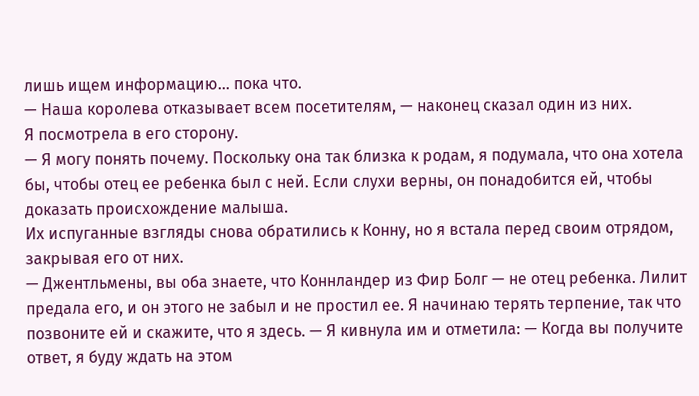лишь ищем информацию… пока что.
— Наша королева отказывает всем посетителям, — наконец сказал один из них.
Я посмотрела в его сторону.
— Я могу понять почему. Поскольку она так близка к родам, я подумала, что она хотела бы, чтобы отец ее ребенка был с ней. Если слухи верны, он понадобится ей, чтобы доказать происхождение малыша.
Их испуганные взгляды снова обратились к Конну, но я встала перед своим отрядом, закрывая его от них.
— Джентльмены, вы оба знаете, что Коннландер из Фир Болг — не отец ребенка. Лилит предала его, и он этого не забыл и не простил ее. Я начинаю терять терпение, так что позвоните ей и скажите, что я здесь. — Я кивнула им и отметила: — Когда вы получите ответ, я буду ждать на этом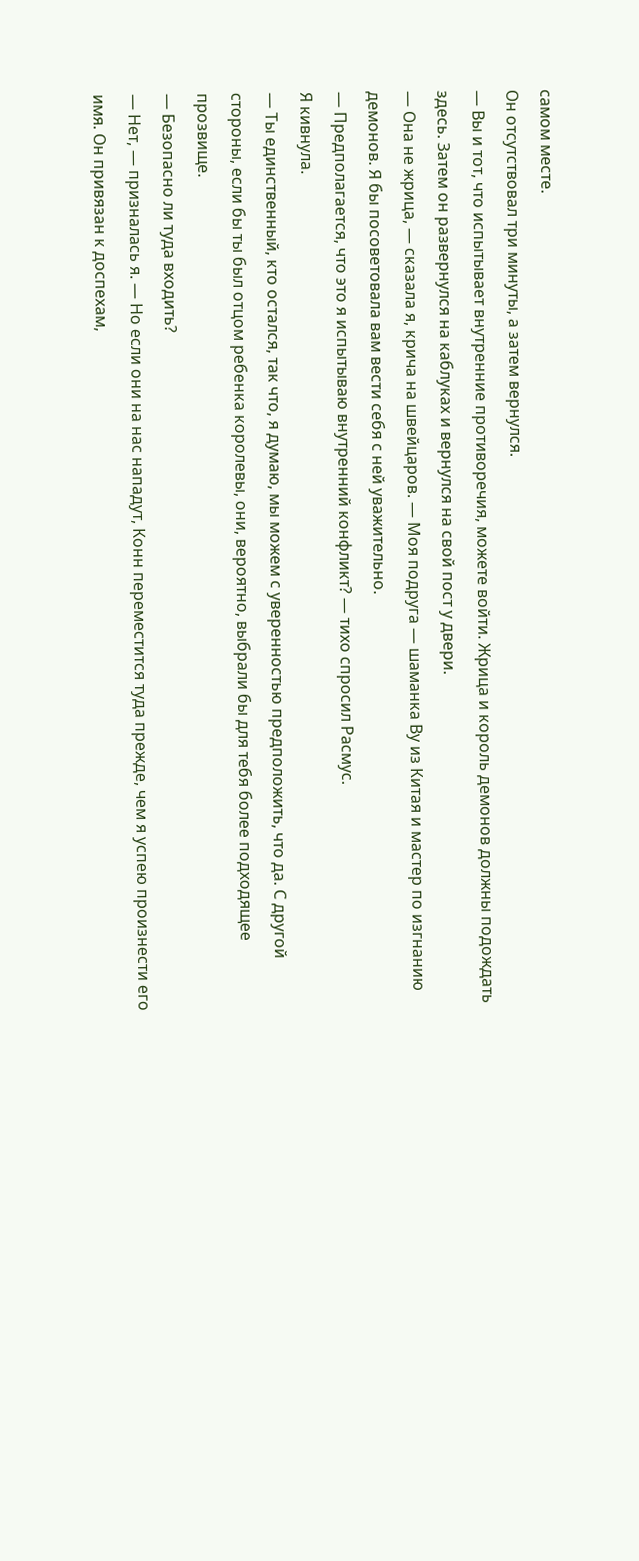самом месте.
Он отсутствовал три минуты, а затем вернулся.
— Вы и тот, что испытывает внутренние противоречия, можете войти. Жрица и король демонов должны подождать здесь. Затем он развернулся на каблуках и вернулся на свой пост у двери.
— Она не жрица, — сказала я, крича на швейцаров. — Моя подруга — шаманка Ву из Китая и мастер по изгнанию демонов. Я бы посоветовала вам вести себя с ней уважительно.
— Предполагается, что это я испытываю внутренний конфликт? — тихо спросил Расмус.
Я кивнула.
— Ты единственный, кто остался, так что, я думаю, мы можем с уверенностью предположить, что да. С другой стороны, если бы ты был отцом ребенка королевы, они, вероятно, выбрали бы для тебя более подходящее прозвище.
— Безопасно ли туда входить?
— Нет, — призналась я. — Но если они на нас нападут, Конн переместится туда прежде, чем я успею произнести его имя. Он привязан к доспехам,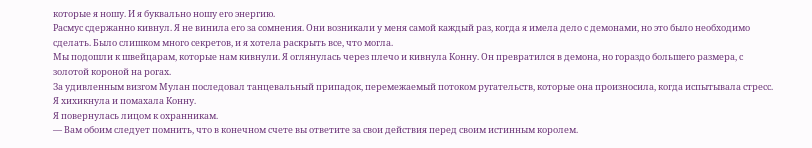которые я ношу. И я буквально ношу его энергию.
Расмус сдержанно кивнул. Я не винила его за сомнения. Они возникали у меня самой каждый раз, когда я имела дело с демонами, но это было необходимо сделать. Было слишком много секретов, и я хотела раскрыть все, что могла.
Мы подошли к швейцарам, которые нам кивнули. Я оглянулась через плечо и кивнула Конну. Он превратился в демона, но гораздо большего размера, с золотой короной на рогах.
За удивленным визгом Мулан последовал танцевальный припадок, перемежаемый потоком ругательств, которые она произносила, когда испытывала стресс. Я хихикнула и помахала Конну.
Я повернулась лицом к охранникам.
— Вам обоим следует помнить, что в конечном счете вы ответите за свои действия перед своим истинным королем.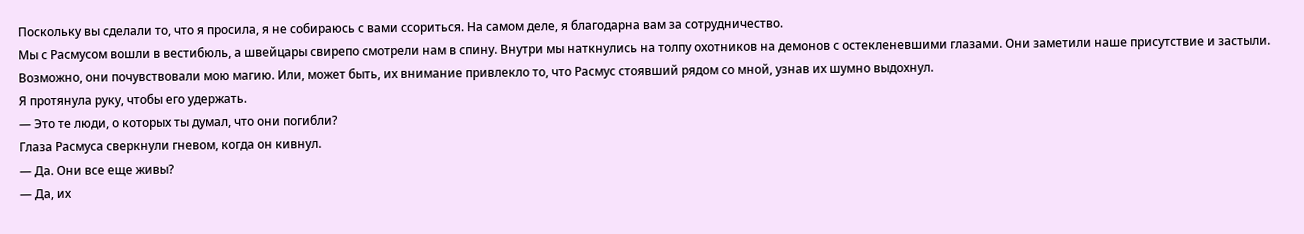Поскольку вы сделали то, что я просила, я не собираюсь с вами ссориться. На самом деле, я благодарна вам за сотрудничество.
Мы с Расмусом вошли в вестибюль, а швейцары свирепо смотрели нам в спину. Внутри мы наткнулись на толпу охотников на демонов с остекленевшими глазами. Они заметили наше присутствие и застыли. Возможно, они почувствовали мою магию. Или, может быть, их внимание привлекло то, что Расмус стоявший рядом со мной, узнав их шумно выдохнул.
Я протянула руку, чтобы его удержать.
— Это те люди, о которых ты думал, что они погибли?
Глаза Расмуса сверкнули гневом, когда он кивнул.
— Да. Они все еще живы?
— Да, их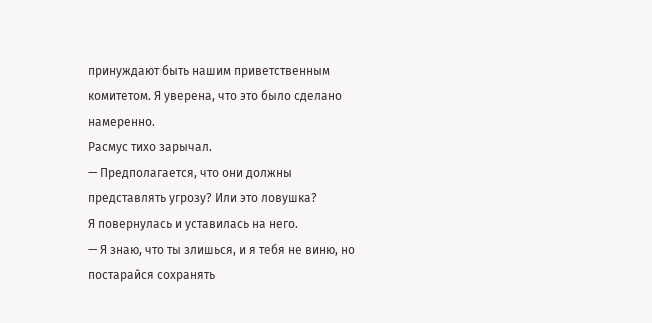принуждают быть нашим приветственным комитетом. Я уверена, что это было сделано намеренно.
Расмус тихо зарычал.
— Предполагается, что они должны представлять угрозу? Или это ловушка?
Я повернулась и уставилась на него.
— Я знаю, что ты злишься, и я тебя не виню, но постарайся сохранять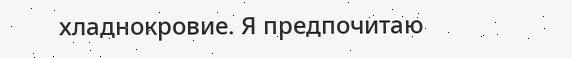хладнокровие. Я предпочитаю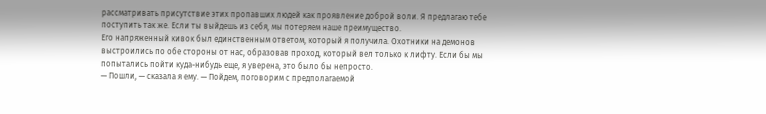рассматривать присутствие этих пропавших людей как проявление доброй воли. Я предлагаю тебе поступить так же. Если ты выйдешь из себя, мы потеряем наше преимущество.
Его напряженный кивок был единственным ответом, который я получила. Охотники на демонов выстроились по обе стороны от нас, образовав проход, который вел только к лифту. Если бы мы попытались пойти куда-нибудь еще, я уверена, это было бы непросто.
— Пошли, — сказала я ему. — Пойдем, поговорим с предполагаемой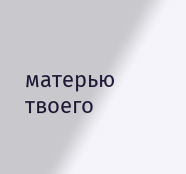матерью твоего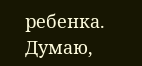ребенка. Думаю,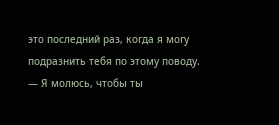это последний раз, когда я могу подразнить тебя по этому поводу.
— Я молюсь, чтобы ты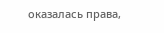оказалась права,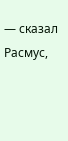— сказал Расмус,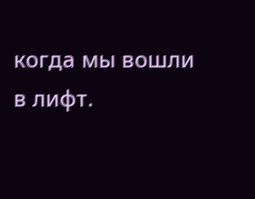когда мы вошли в лифт.